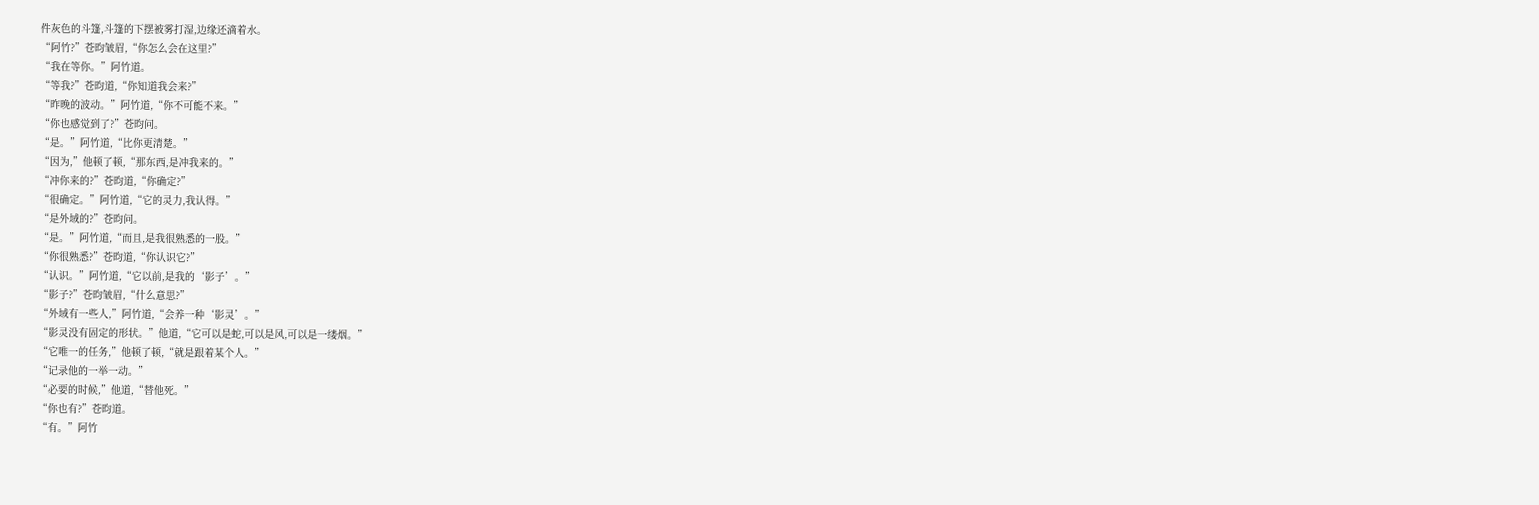件灰色的斗篷,斗篷的下摆被雾打湿,边缘还滴着水。
“阿竹?”苍昀皱眉,“你怎么会在这里?”
“我在等你。”阿竹道。
“等我?”苍昀道,“你知道我会来?”
“昨晚的波动。”阿竹道,“你不可能不来。”
“你也感觉到了?”苍昀问。
“是。”阿竹道,“比你更清楚。”
“因为,”他顿了顿,“那东西,是冲我来的。”
“冲你来的?”苍昀道,“你确定?”
“很确定。”阿竹道,“它的灵力,我认得。”
“是外域的?”苍昀问。
“是。”阿竹道,“而且,是我很熟悉的一股。”
“你很熟悉?”苍昀道,“你认识它?”
“认识。”阿竹道,“它以前,是我的‘影子’。”
“影子?”苍昀皱眉,“什么意思?”
“外域有一些人,”阿竹道,“会养一种‘影灵’。”
“影灵没有固定的形状。”他道,“它可以是蛇,可以是风,可以是一缕烟。”
“它唯一的任务,”他顿了顿,“就是跟着某个人。”
“记录他的一举一动。”
“必要的时候,”他道,“替他死。”
“你也有?”苍昀道。
“有。”阿竹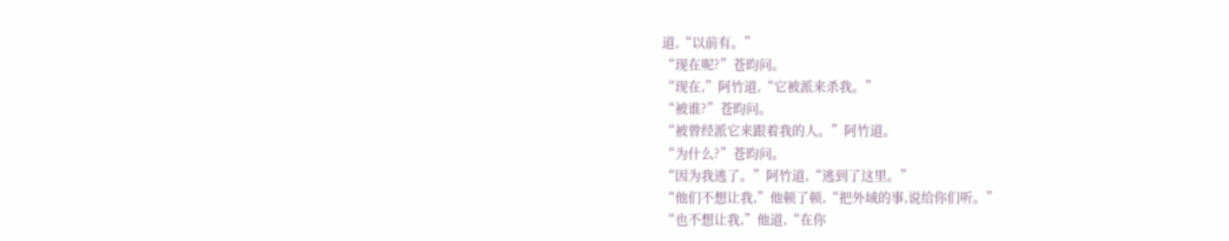道,“以前有。”
“现在呢?”苍昀问。
“现在,”阿竹道,“它被派来杀我。”
“被谁?”苍昀问。
“被曾经派它来跟着我的人。”阿竹道。
“为什么?”苍昀问。
“因为我逃了。”阿竹道,“逃到了这里。”
“他们不想让我,”他顿了顿,“把外域的事,说给你们听。”
“也不想让我,”他道,“在你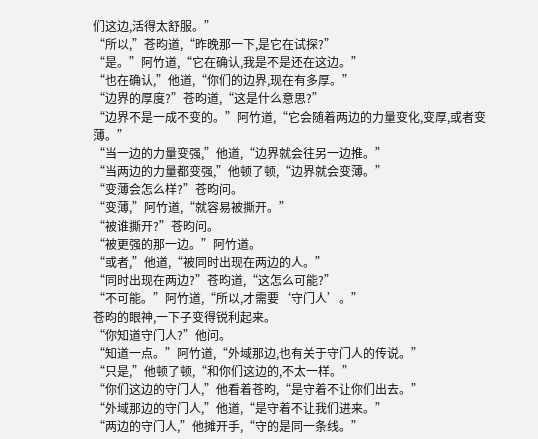们这边,活得太舒服。”
“所以,”苍昀道,“昨晚那一下,是它在试探?”
“是。”阿竹道,“它在确认,我是不是还在这边。”
“也在确认,”他道,“你们的边界,现在有多厚。”
“边界的厚度?”苍昀道,“这是什么意思?”
“边界不是一成不变的。”阿竹道,“它会随着两边的力量变化,变厚,或者变薄。”
“当一边的力量变强,”他道,“边界就会往另一边推。”
“当两边的力量都变强,”他顿了顿,“边界就会变薄。”
“变薄会怎么样?”苍昀问。
“变薄,”阿竹道,“就容易被撕开。”
“被谁撕开?”苍昀问。
“被更强的那一边。”阿竹道。
“或者,”他道,“被同时出现在两边的人。”
“同时出现在两边?”苍昀道,“这怎么可能?”
“不可能。”阿竹道,“所以,才需要‘守门人’。”
苍昀的眼神,一下子变得锐利起来。
“你知道守门人?”他问。
“知道一点。”阿竹道,“外域那边,也有关于守门人的传说。”
“只是,”他顿了顿,“和你们这边的,不太一样。”
“你们这边的守门人,”他看着苍昀,“是守着不让你们出去。”
“外域那边的守门人,”他道,“是守着不让我们进来。”
“两边的守门人,”他摊开手,“守的是同一条线。”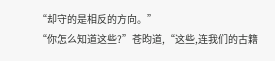“却守的是相反的方向。”
“你怎么知道这些?”苍昀道,“这些,连我们的古籍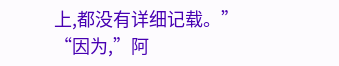上,都没有详细记载。”
“因为,”阿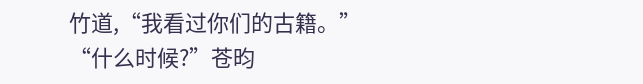竹道,“我看过你们的古籍。”
“什么时候?”苍昀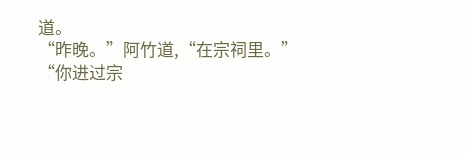道。
“昨晚。”阿竹道,“在宗祠里。”
“你进过宗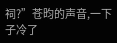祠?”苍昀的声音,一下子冷了